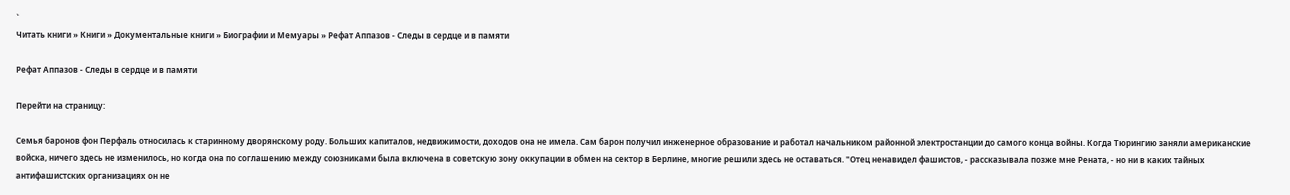`
Читать книги » Книги » Документальные книги » Биографии и Мемуары » Рефат Аппазов - Следы в сердце и в памяти

Рефат Аппазов - Следы в сердце и в памяти

Перейти на страницу:

Семья баронов фон Перфаль относилась к старинному дворянскому роду. Больших капиталов, недвижимости, доходов она не имела. Сам барон получил инженерное образование и работал начальником районной электростанции до самого конца войны. Когда Тюрингию заняли американские войска, ничего здесь не изменилось, но когда она по соглашению между союзниками была включена в советскую зону оккупации в обмен на сектор в Берлине, многие решили здесь не оставаться. "Отец ненавидел фашистов, - рассказывала позже мне Рената, - но ни в каких тайных антифашистских организациях он не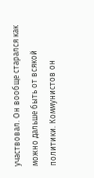участвовал. Он вообще старался как можно дальше быть от всякой политики. Коммунистов он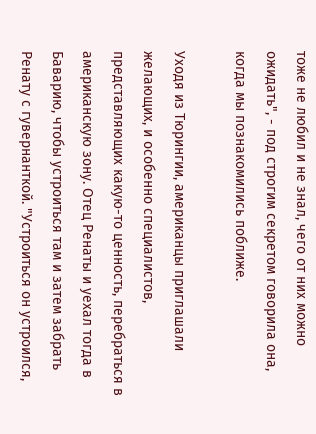тоже не любил и не знал, чего от них можно ожидать", - под строгим секретом говорила она, когда мы познакомились поближе.

Уходя из Тюрингии, американцы приглашали желающих, и особенно специалистов, представляющих какую-то ценность, перебраться в американскую зону. Отец Ренаты и уехал тогда в Баварию, чтобы устроиться там и затем забрать Ренату с гувернанткой. "Устроиться он устроился,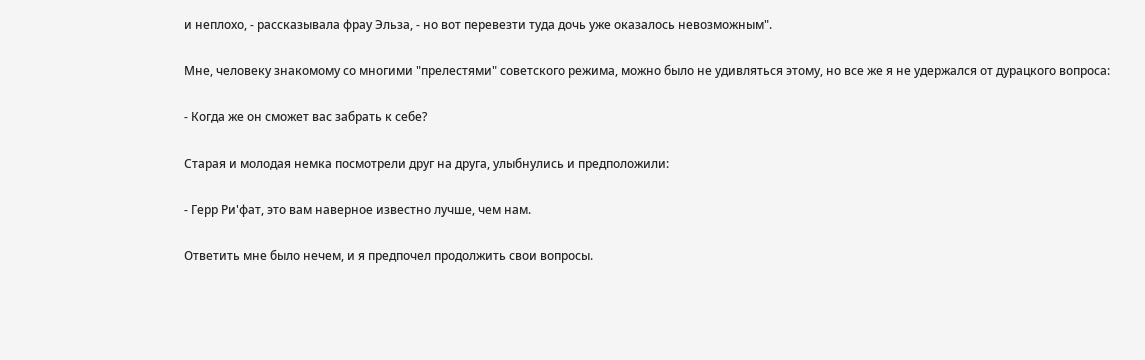и неплохо, - рассказывала фрау Эльза, - но вот перевезти туда дочь уже оказалось невозможным".

Мне, человеку знакомому со многими "прелестями" советского режима, можно было не удивляться этому, но все же я не удержался от дурацкого вопроса:

- Когда же он сможет вас забрать к себе?

Старая и молодая немка посмотрели друг на друга, улыбнулись и предположили:

- Герр Ри'фат, это вам наверное известно лучше, чем нам.

Ответить мне было нечем, и я предпочел продолжить свои вопросы.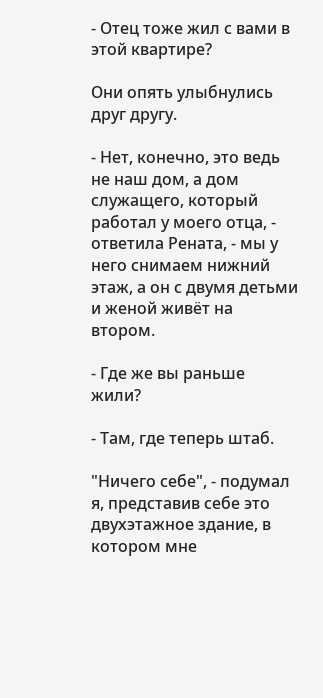- Отец тоже жил с вами в этой квартире?

Они опять улыбнулись друг другу.

- Нет, конечно, это ведь не наш дом, а дом служащего, который работал у моего отца, - ответила Рената, - мы у него снимаем нижний этаж, а он с двумя детьми и женой живёт на втором.

- Где же вы раньше жили?

- Там, где теперь штаб.

"Ничего себе", - подумал я, представив себе это двухэтажное здание, в котором мне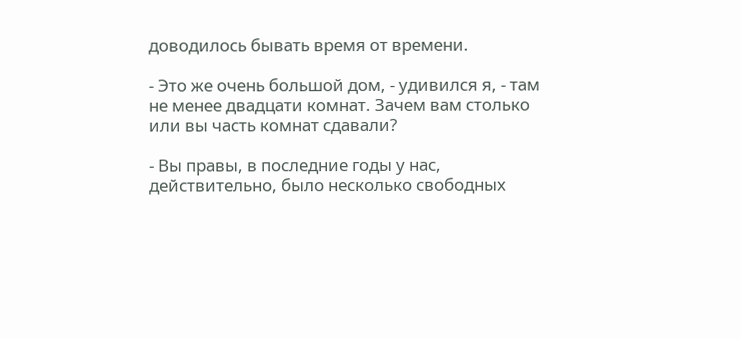доводилось бывать время от времени.

- Это же очень большой дом, - удивился я, - там не менее двадцати комнат. Зачем вам столько или вы часть комнат сдавали?

- Вы правы, в последние годы у нас, действительно, было несколько свободных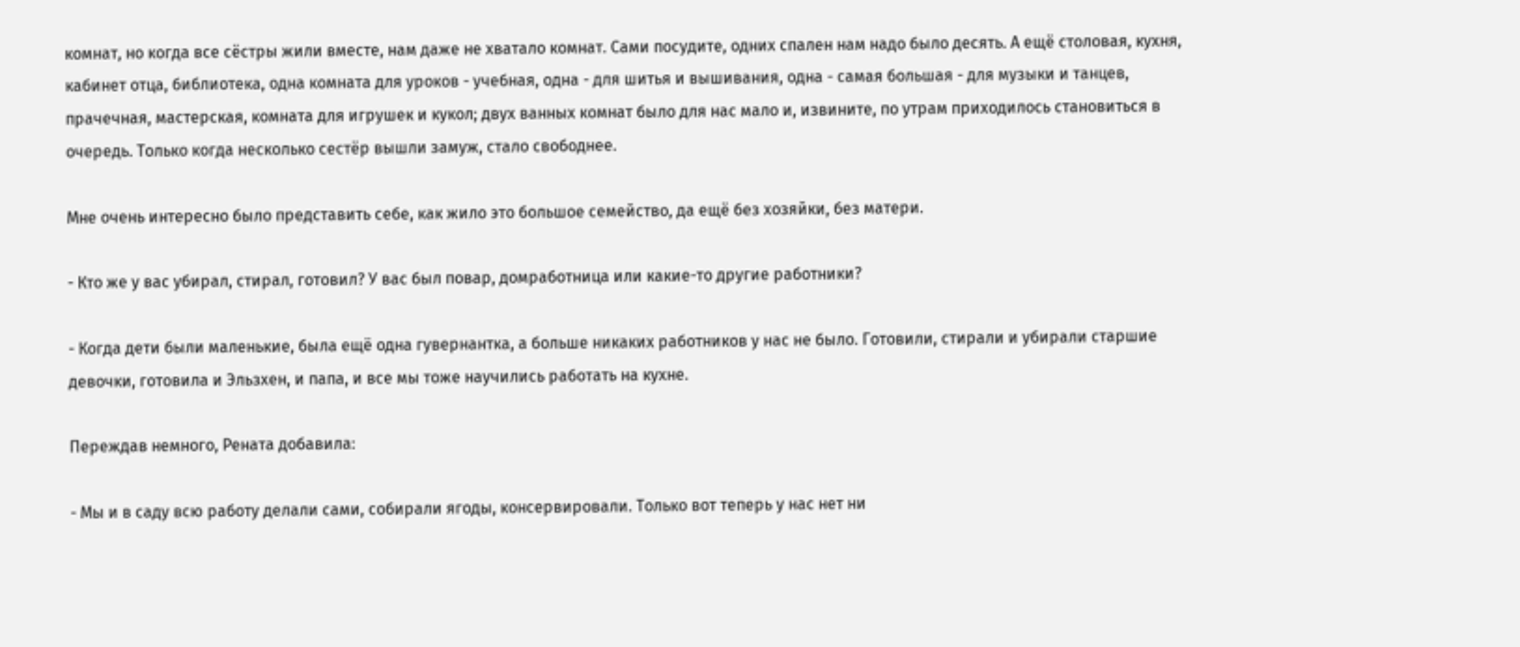комнат, но когда все сёстры жили вместе, нам даже не хватало комнат. Сами посудите, одних спален нам надо было десять. А ещё столовая, кухня, кабинет отца, библиотека, одна комната для уроков - учебная, одна - для шитья и вышивания, одна - самая большая - для музыки и танцев, прачечная, мастерская, комната для игрушек и кукол; двух ванных комнат было для нас мало и, извините, по утрам приходилось становиться в очередь. Только когда несколько сестёр вышли замуж, стало свободнее.

Мне очень интересно было представить себе, как жило это большое семейство, да ещё без хозяйки, без матери.

- Кто же у вас убирал, стирал, готовил? У вас был повар, домработница или какие-то другие работники?

- Когда дети были маленькие, была ещё одна гувернантка, а больше никаких работников у нас не было. Готовили, стирали и убирали старшие девочки, готовила и Эльзхен, и папа, и все мы тоже научились работать на кухне.

Переждав немного, Рената добавила:

- Мы и в саду всю работу делали сами, собирали ягоды, консервировали. Только вот теперь у нас нет ни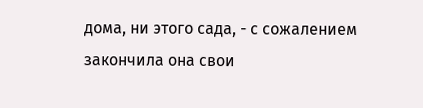дома, ни этого сада, - с сожалением закончила она свои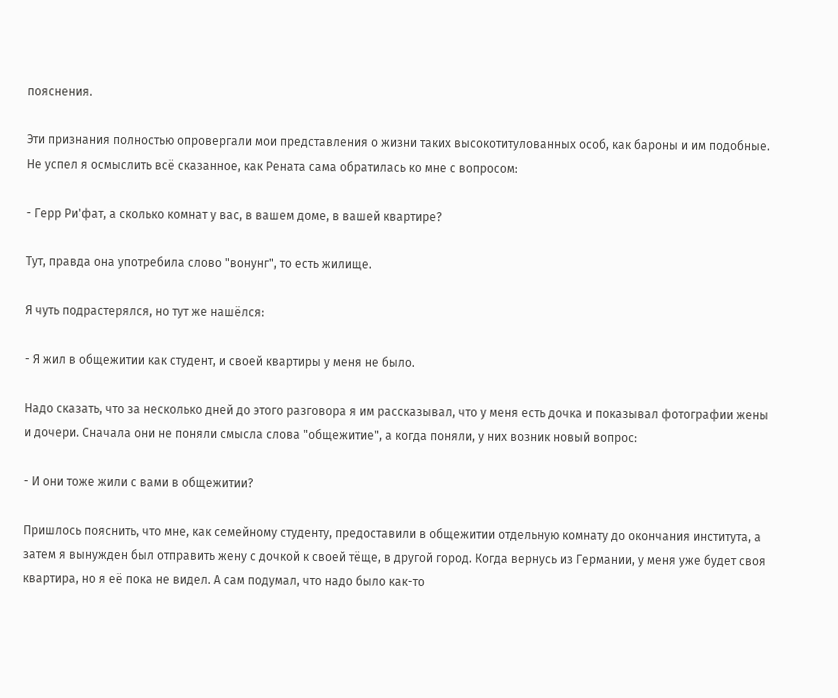пояснения.

Эти признания полностью опровергали мои представления о жизни таких высокотитулованных особ, как бароны и им подобные. Не успел я осмыслить всё сказанное, как Рената сама обратилась ко мне с вопросом:

- Герр Ри'фат, а сколько комнат у вас, в вашем доме, в вашей квартире?

Тут, правда она употребила слово "вонунг", то есть жилище.

Я чуть подрастерялся, но тут же нашёлся:

- Я жил в общежитии как студент, и своей квартиры у меня не было.

Надо сказать, что за несколько дней до этого разговора я им рассказывал, что у меня есть дочка и показывал фотографии жены и дочери. Сначала они не поняли смысла слова "общежитие", а когда поняли, у них возник новый вопрос:

- И они тоже жили с вами в общежитии?

Пришлось пояснить, что мне, как семейному студенту, предоставили в общежитии отдельную комнату до окончания института, а затем я вынужден был отправить жену с дочкой к своей тёще, в другой город. Когда вернусь из Германии, у меня уже будет своя квартира, но я её пока не видел. А сам подумал, что надо было как-то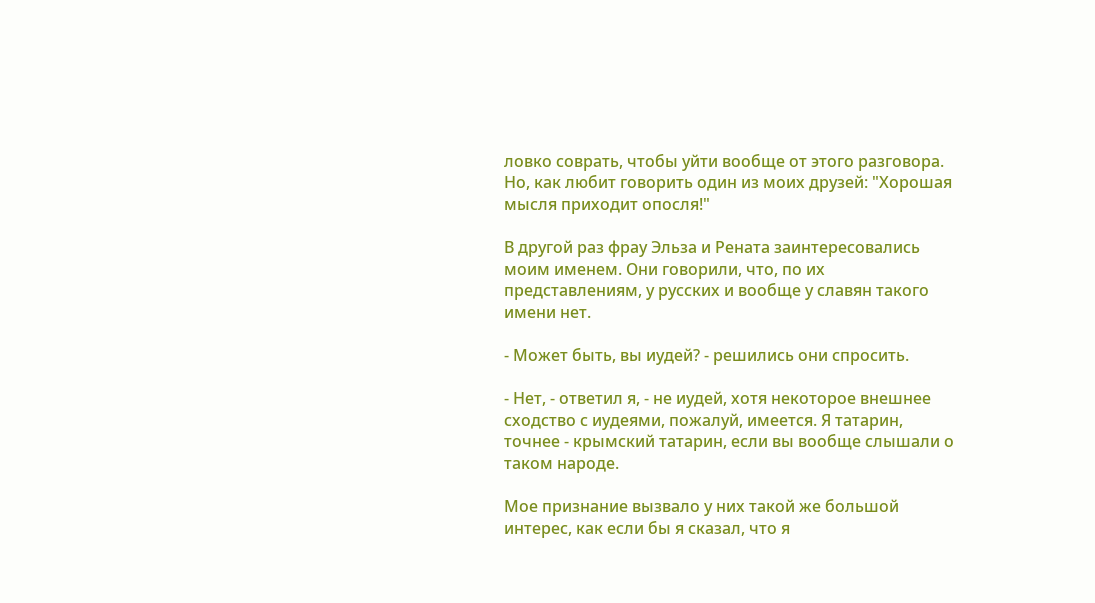ловко соврать, чтобы уйти вообще от этого разговора. Но, как любит говорить один из моих друзей: "Хорошая мысля приходит опосля!"

В другой раз фрау Эльза и Рената заинтересовались моим именем. Они говорили, что, по их представлениям, у русских и вообще у славян такого имени нет.

- Может быть, вы иудей? - решились они спросить.

- Нет, - ответил я, - не иудей, хотя некоторое внешнее сходство с иудеями, пожалуй, имеется. Я татарин, точнее - крымский татарин, если вы вообще слышали о таком народе.

Мое признание вызвало у них такой же большой интерес, как если бы я сказал, что я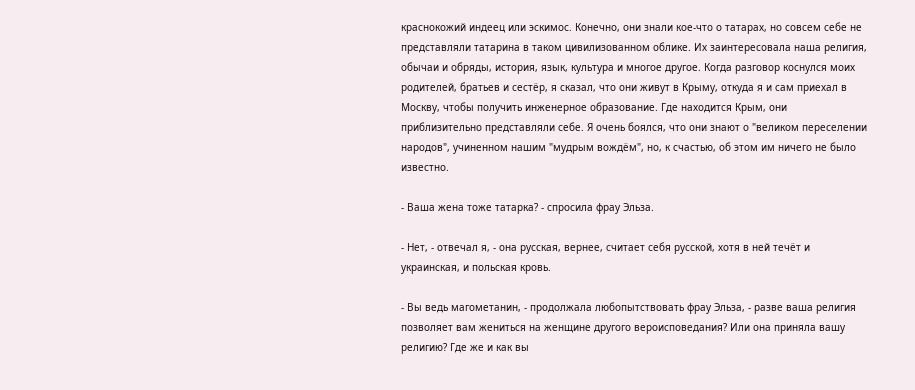краснокожий индеец или эскимос. Конечно, они знали кое-что о татарах, но совсем себе не представляли татарина в таком цивилизованном облике. Их заинтересовала наша религия, обычаи и обряды, история, язык, культура и многое другое. Когда разговор коснулся моих родителей, братьев и сестёр, я сказал, что они живут в Крыму, откуда я и сам приехал в Москву, чтобы получить инженерное образование. Где находится Крым, они приблизительно представляли себе. Я очень боялся, что они знают о "великом переселении народов", учиненном нашим "мудрым вождём", но, к счастью, об этом им ничего не было известно.

- Ваша жена тоже татарка? - спросила фрау Эльза.

- Нет, - отвечал я, - она русская, вернее, считает себя русской, хотя в ней течёт и украинская, и польская кровь.

- Вы ведь магометанин, - продолжала любопытствовать фрау Эльза, - разве ваша религия позволяет вам жениться на женщине другого вероисповедания? Или она приняла вашу религию? Где же и как вы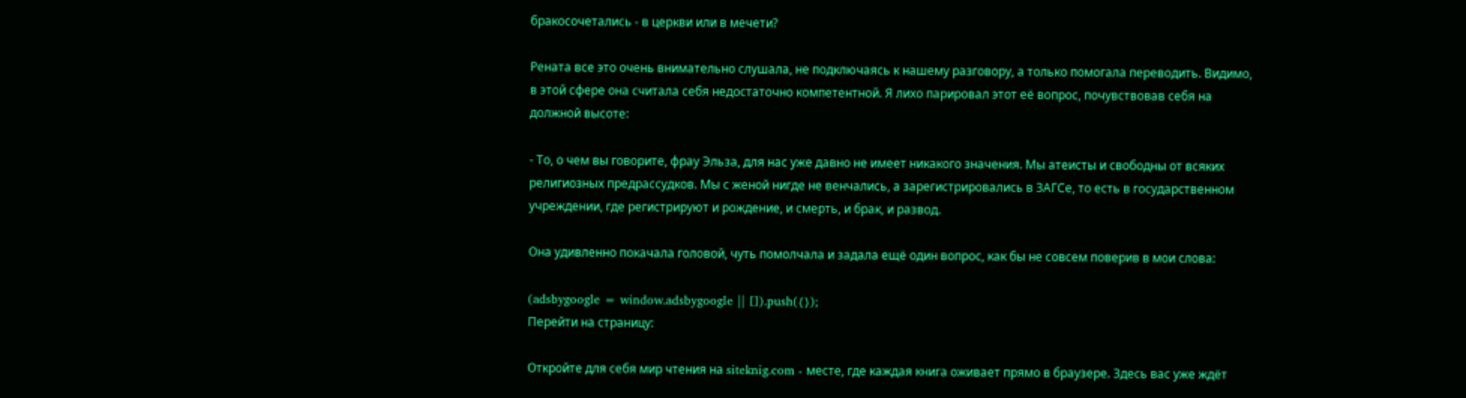бракосочетались - в церкви или в мечети?

Рената все это очень внимательно слушала, не подключаясь к нашему разговору, а только помогала переводить. Видимо, в этой сфере она считала себя недостаточно компетентной. Я лихо парировал этот её вопрос, почувствовав себя на должной высоте:

- То, о чем вы говорите, фрау Эльза, для нас уже давно не имеет никакого значения. Мы атеисты и свободны от всяких религиозных предрассудков. Мы с женой нигде не венчались, а зарегистрировались в ЗАГСе, то есть в государственном учреждении, где регистрируют и рождение, и смерть, и брак, и развод.

Она удивленно покачала головой, чуть помолчала и задала ещё один вопрос, как бы не совсем поверив в мои слова:

(adsbygoogle = window.adsbygoogle || []).push({});
Перейти на страницу:

Откройте для себя мир чтения на siteknig.com - месте, где каждая книга оживает прямо в браузере. Здесь вас уже ждёт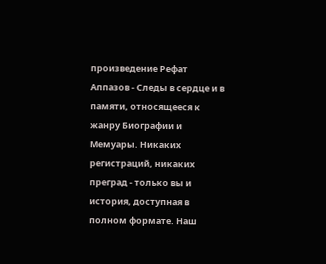произведение Рефат Аппазов - Следы в сердце и в памяти, относящееся к жанру Биографии и Мемуары. Никаких регистраций, никаких преград - только вы и история, доступная в полном формате. Наш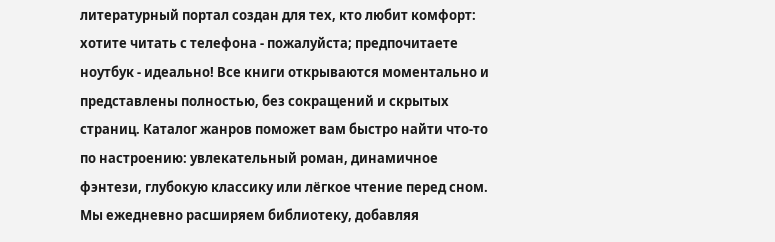литературный портал создан для тех, кто любит комфорт: хотите читать с телефона - пожалуйста; предпочитаете ноутбук - идеально! Все книги открываются моментально и представлены полностью, без сокращений и скрытых страниц. Каталог жанров поможет вам быстро найти что-то по настроению: увлекательный роман, динамичное фэнтези, глубокую классику или лёгкое чтение перед сном. Мы ежедневно расширяем библиотеку, добавляя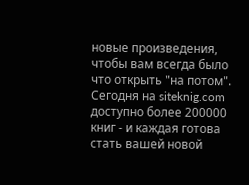новые произведения, чтобы вам всегда было что открыть "на потом". Сегодня на siteknig.com доступно более 200000 книг - и каждая готова стать вашей новой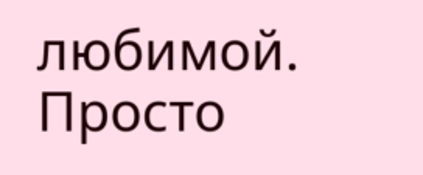любимой. Просто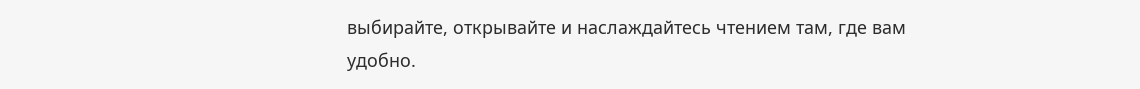выбирайте, открывайте и наслаждайтесь чтением там, где вам удобно.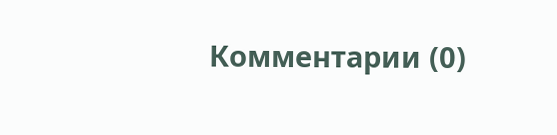Комментарии (0)